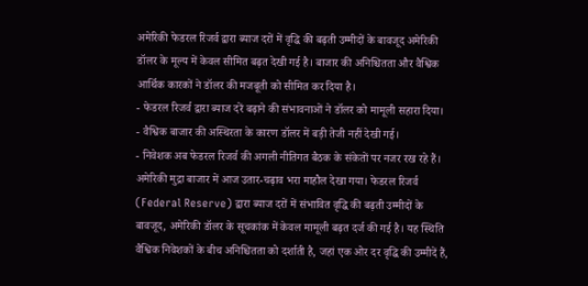अमेरिकी फेडरल रिजर्व द्वारा ब्याज दरों में वृद्धि की बढ़ती उम्मीदों के बावजूद अमेरिकी डॉलर के मूल्य में केवल सीमित बढ़त देखी गई है। बाजार की अनिश्चितता और वैश्विक आर्थिक कारकों ने डॉलर की मजबूती को सीमित कर दिया है।
- फेडरल रिजर्व द्वारा ब्याज दरें बढ़ाने की संभावनाओं ने डॉलर को मामूली सहारा दिया।
- वैश्विक बाजार की अस्थिरता के कारण डॉलर में बड़ी तेजी नहीं देखी गई।
- निवेशक अब फेडरल रिजर्व की अगली नीतिगत बैठक के संकेतों पर नजर रख रहे हैं।
अमेरिकी मुद्रा बाजार में आज उतार-चढ़ाव भरा माहौल देखा गया। फेडरल रिजर्व (Federal Reserve) द्वारा ब्याज दरों में संभावित वृद्धि की बढ़ती उम्मीदों के बावजूद, अमेरिकी डॉलर के सूचकांक में केवल मामूली बढ़त दर्ज की गई है। यह स्थिति वैश्विक निवेशकों के बीच अनिश्चितता को दर्शाती है, जहां एक ओर दर वृद्धि की उम्मीदें हैं,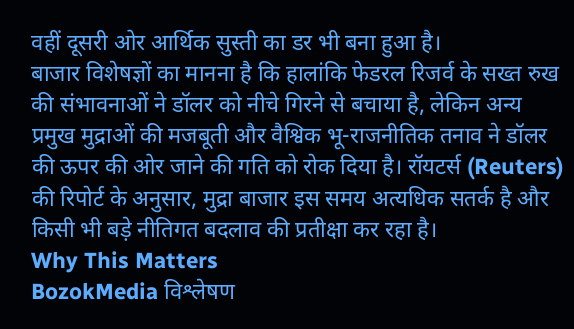वहीं दूसरी ओर आर्थिक सुस्ती का डर भी बना हुआ है।
बाजार विशेषज्ञों का मानना है कि हालांकि फेडरल रिजर्व के सख्त रुख की संभावनाओं ने डॉलर को नीचे गिरने से बचाया है, लेकिन अन्य प्रमुख मुद्राओं की मजबूती और वैश्विक भू-राजनीतिक तनाव ने डॉलर की ऊपर की ओर जाने की गति को रोक दिया है। रॉयटर्स (Reuters) की रिपोर्ट के अनुसार, मुद्रा बाजार इस समय अत्यधिक सतर्क है और किसी भी बड़े नीतिगत बदलाव की प्रतीक्षा कर रहा है।
Why This Matters
BozokMedia विश्लेषण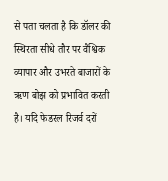से पता चलता है कि डॉलर की स्थिरता सीधे तौर पर वैश्विक व्यापार और उभरते बाजारों के ऋण बोझ को प्रभावित करती है। यदि फेडरल रिजर्व दरों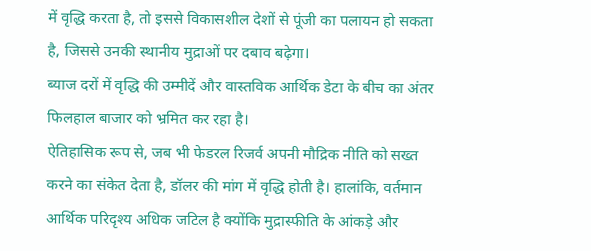में वृद्धि करता है, तो इससे विकासशील देशों से पूंजी का पलायन हो सकता है, जिससे उनकी स्थानीय मुद्राओं पर दबाव बढ़ेगा।
ब्याज दरों में वृद्धि की उम्मीदें और वास्तविक आर्थिक डेटा के बीच का अंतर फिलहाल बाजार को भ्रमित कर रहा है।
ऐतिहासिक रूप से, जब भी फेडरल रिजर्व अपनी मौद्रिक नीति को सख्त करने का संकेत देता है, डॉलर की मांग में वृद्धि होती है। हालांकि, वर्तमान आर्थिक परिदृश्य अधिक जटिल है क्योंकि मुद्रास्फीति के आंकड़े और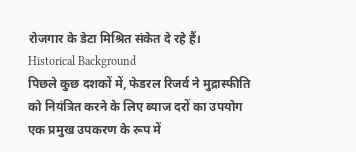रोजगार के डेटा मिश्रित संकेत दे रहे हैं।
Historical Background
पिछले कुछ दशकों में, फेडरल रिजर्व ने मुद्रास्फीति को नियंत्रित करने के लिए ब्याज दरों का उपयोग एक प्रमुख उपकरण के रूप में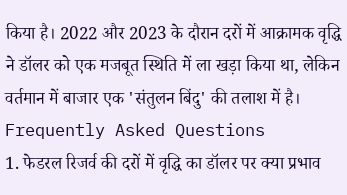किया है। 2022 और 2023 के दौरान दरों में आक्रामक वृद्धि ने डॉलर को एक मजबूत स्थिति में ला खड़ा किया था, लेकिन वर्तमान में बाजार एक 'संतुलन बिंदु' की तलाश में है।
Frequently Asked Questions
1. फेडरल रिजर्व की दरों में वृद्धि का डॉलर पर क्या प्रभाव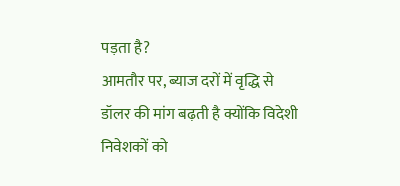पड़ता है?
आमतौर पर, ब्याज दरों में वृद्धि से डॉलर की मांग बढ़ती है क्योंकि विदेशी निवेशकों को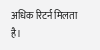अधिक रिटर्न मिलता है।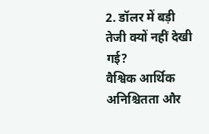2. डॉलर में बड़ी तेजी क्यों नहीं देखी गई?
वैश्विक आर्थिक अनिश्चितता और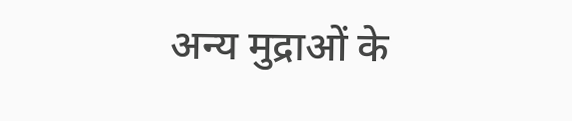अन्य मुद्राओं के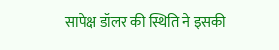सापेक्ष डॉलर की स्थिति ने इसकी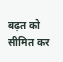बढ़त को सीमित कर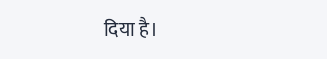दिया है।